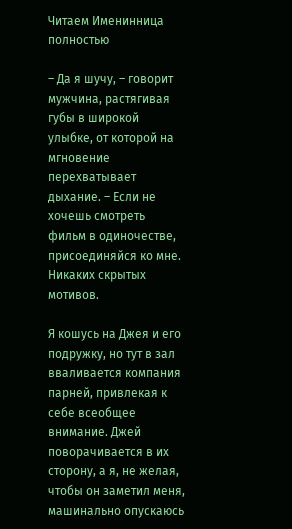Читаем Именинница полностью

– Да я шучу, – говорит мужчина, растягивая губы в широкой улыбке, от которой на мгновение перехватывает дыхание. – Если не хочешь смотреть фильм в одиночестве, присоединяйся ко мне. Никаких скрытых мотивов.

Я кошусь на Джея и его подружку, но тут в зал вваливается компания парней, привлекая к себе всеобщее внимание. Джей поворачивается в их сторону, а я, не желая, чтобы он заметил меня, машинально опускаюсь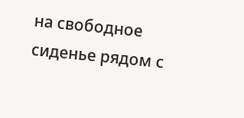на свободное сиденье рядом с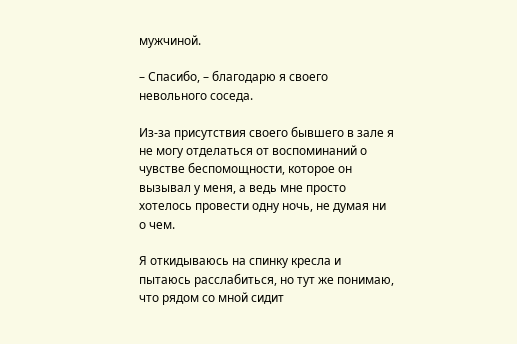мужчиной.

– Спасибо, – благодарю я своего невольного соседа.

Из-за присутствия своего бывшего в зале я не могу отделаться от воспоминаний о чувстве беспомощности, которое он вызывал у меня, а ведь мне просто хотелось провести одну ночь, не думая ни о чем.

Я откидываюсь на спинку кресла и пытаюсь расслабиться, но тут же понимаю, что рядом со мной сидит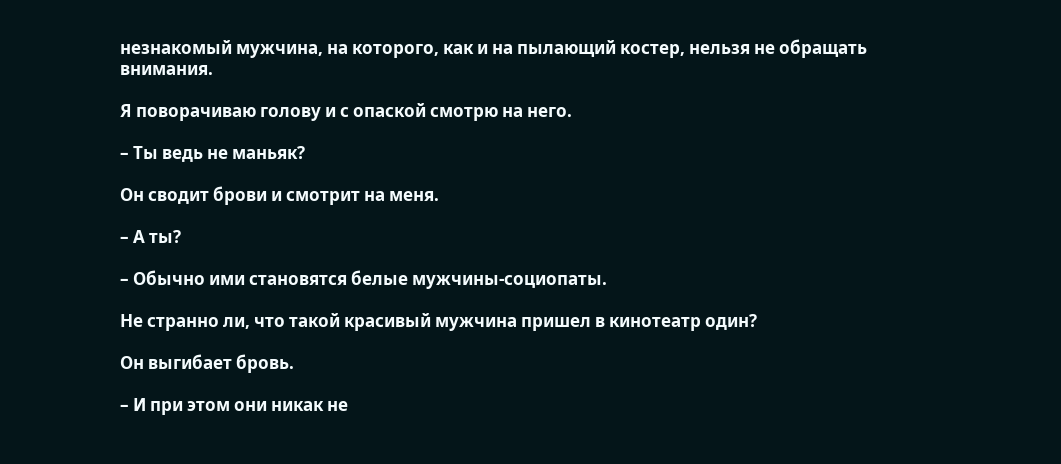незнакомый мужчина, на которого, как и на пылающий костер, нельзя не обращать внимания.

Я поворачиваю голову и с опаской смотрю на него.

– Ты ведь не маньяк?

Он сводит брови и смотрит на меня.

– А ты?

– Обычно ими становятся белые мужчины-социопаты.

Не странно ли, что такой красивый мужчина пришел в кинотеатр один?

Он выгибает бровь.

– И при этом они никак не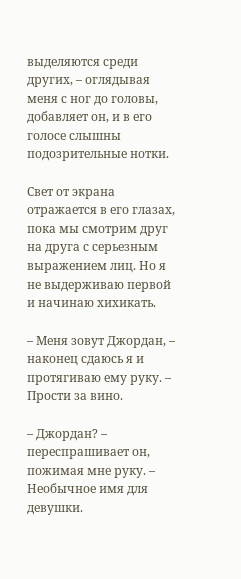выделяются среди других, – оглядывая меня с ног до головы, добавляет он, и в его голосе слышны подозрительные нотки.

Свет от экрана отражается в его глазах, пока мы смотрим друг на друга с серьезным выражением лиц. Но я не выдерживаю первой и начинаю хихикать.

– Меня зовут Джордан, – наконец сдаюсь я и протягиваю ему руку. – Прости за вино.

– Джордан? – переспрашивает он, пожимая мне руку. – Необычное имя для девушки.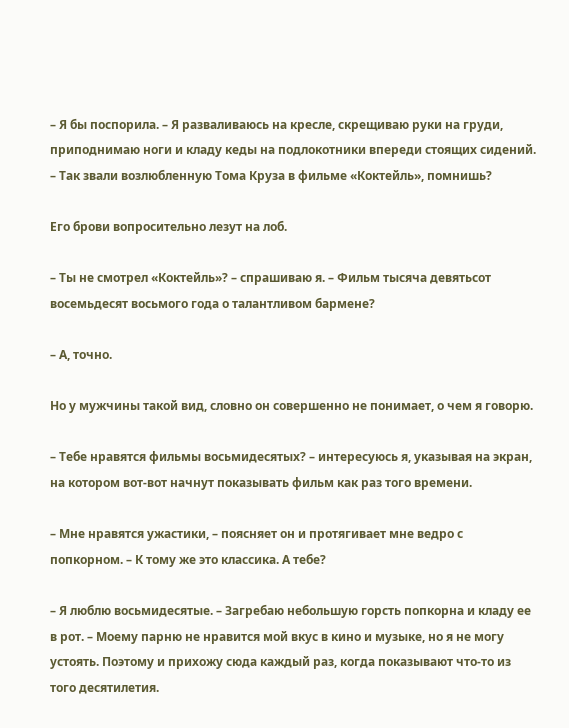– Я бы поспорила. – Я разваливаюсь на кресле, скрещиваю руки на груди, приподнимаю ноги и кладу кеды на подлокотники впереди стоящих сидений. – Так звали возлюбленную Тома Круза в фильме «Коктейль», помнишь?

Его брови вопросительно лезут на лоб.

– Ты не смотрел «Коктейль»? – спрашиваю я. – Фильм тысяча девятьсот восемьдесят восьмого года о талантливом бармене?

– А, точно.

Но у мужчины такой вид, словно он совершенно не понимает, о чем я говорю.

– Тебе нравятся фильмы восьмидесятых? – интересуюсь я, указывая на экран, на котором вот-вот начнут показывать фильм как раз того времени.

– Мне нравятся ужастики, – поясняет он и протягивает мне ведро с попкорном. – К тому же это классика. А тебе?

– Я люблю восьмидесятые. – Загребаю небольшую горсть попкорна и кладу ее в рот. – Моему парню не нравится мой вкус в кино и музыке, но я не могу устоять. Поэтому и прихожу сюда каждый раз, когда показывают что-то из того десятилетия.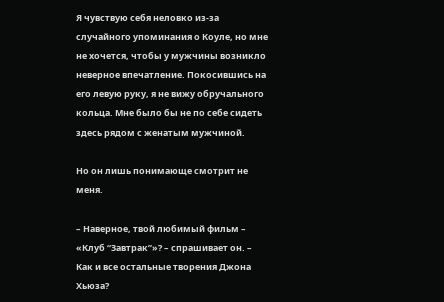Я чувствую себя неловко из-за случайного упоминания о Коуле, но мне не хочется, чтобы у мужчины возникло неверное впечатление. Покосившись на его левую руку, я не вижу обручального кольца. Мне было бы не по себе сидеть здесь рядом с женатым мужчиной.

Но он лишь понимающе смотрит не меня.

– Наверное, твой любимый фильм – «Клуб “Завтрак”»? – спрашивает он. – Как и все остальные творения Джона Хьюза?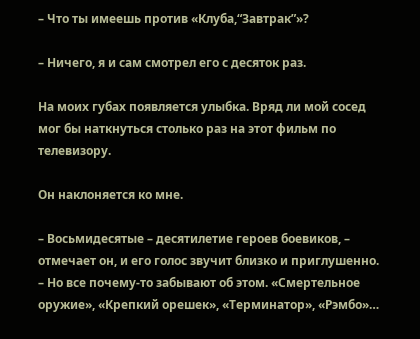– Что ты имеешь против «Клуба,“Завтрак”»?

– Ничего, я и сам смотрел его с десяток раз.

На моих губах появляется улыбка. Вряд ли мой сосед мог бы наткнуться столько раз на этот фильм по телевизору.

Он наклоняется ко мне.

– Восьмидесятые – десятилетие героев боевиков, – отмечает он, и его голос звучит близко и приглушенно. – Но все почему-то забывают об этом. «Смертельное оружие», «Крепкий орешек», «Терминатор», «Рэмбо»…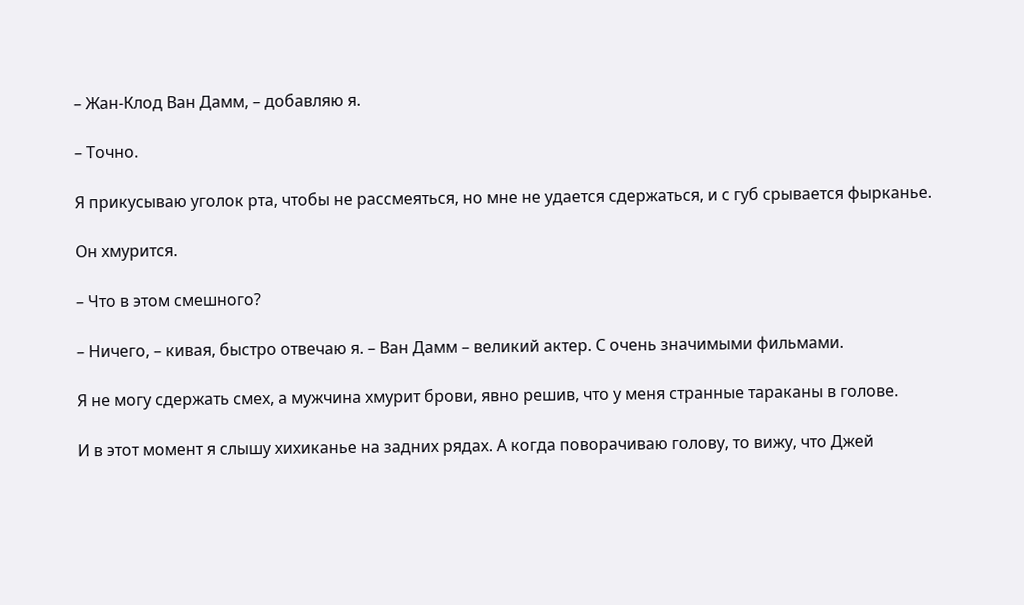– Жан-Клод Ван Дамм, – добавляю я.

– Точно.

Я прикусываю уголок рта, чтобы не рассмеяться, но мне не удается сдержаться, и с губ срывается фырканье.

Он хмурится.

– Что в этом смешного?

– Ничего, – кивая, быстро отвечаю я. – Ван Дамм – великий актер. С очень значимыми фильмами.

Я не могу сдержать смех, а мужчина хмурит брови, явно решив, что у меня странные тараканы в голове.

И в этот момент я слышу хихиканье на задних рядах. А когда поворачиваю голову, то вижу, что Джей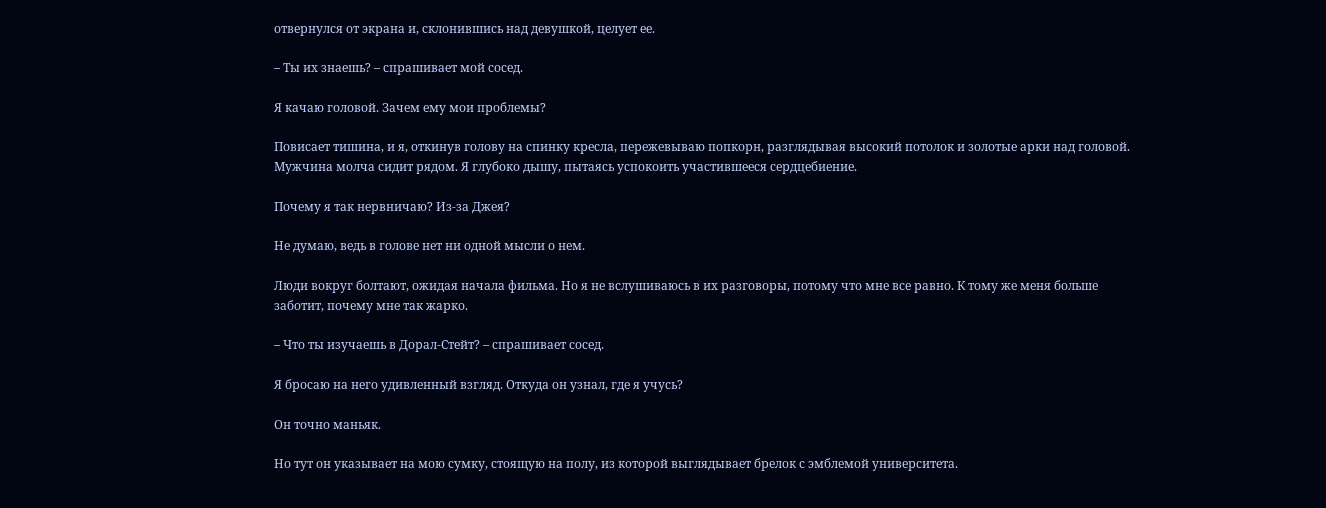отвернулся от экрана и, склонившись над девушкой, целует ее.

– Ты их знаешь? – спрашивает мой сосед.

Я качаю головой. Зачем ему мои проблемы?

Повисает тишина, и я, откинув голову на спинку кресла, пережевываю попкорн, разглядывая высокий потолок и золотые арки над головой. Мужчина молча сидит рядом. Я глубоко дышу, пытаясь успокоить участившееся сердцебиение.

Почему я так нервничаю? Из-за Джея?

Не думаю, ведь в голове нет ни одной мысли о нем.

Люди вокруг болтают, ожидая начала фильма. Но я не вслушиваюсь в их разговоры, потому что мне все равно. К тому же меня больше заботит, почему мне так жарко.

– Что ты изучаешь в Дорал-Стейт? – спрашивает сосед.

Я бросаю на него удивленный взгляд. Откуда он узнал, где я учусь?

Он точно маньяк.

Но тут он указывает на мою сумку, стоящую на полу, из которой выглядывает брелок с эмблемой университета.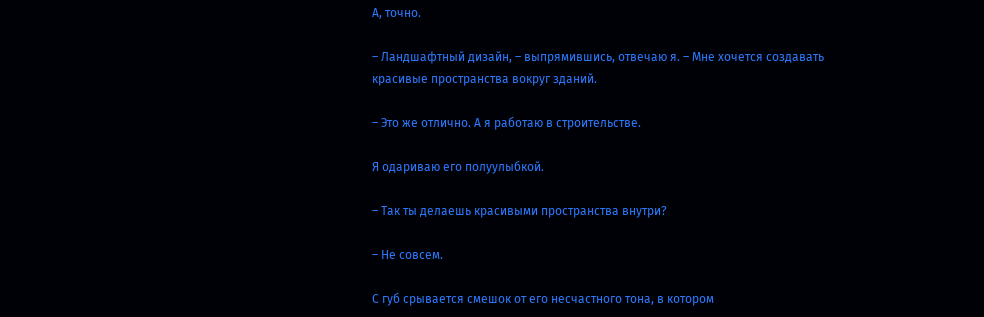А, точно.

– Ландшафтный дизайн, – выпрямившись, отвечаю я. – Мне хочется создавать красивые пространства вокруг зданий.

– Это же отлично. А я работаю в строительстве.

Я одариваю его полуулыбкой.

– Так ты делаешь красивыми пространства внутри?

– Не совсем.

С губ срывается смешок от его несчастного тона, в котором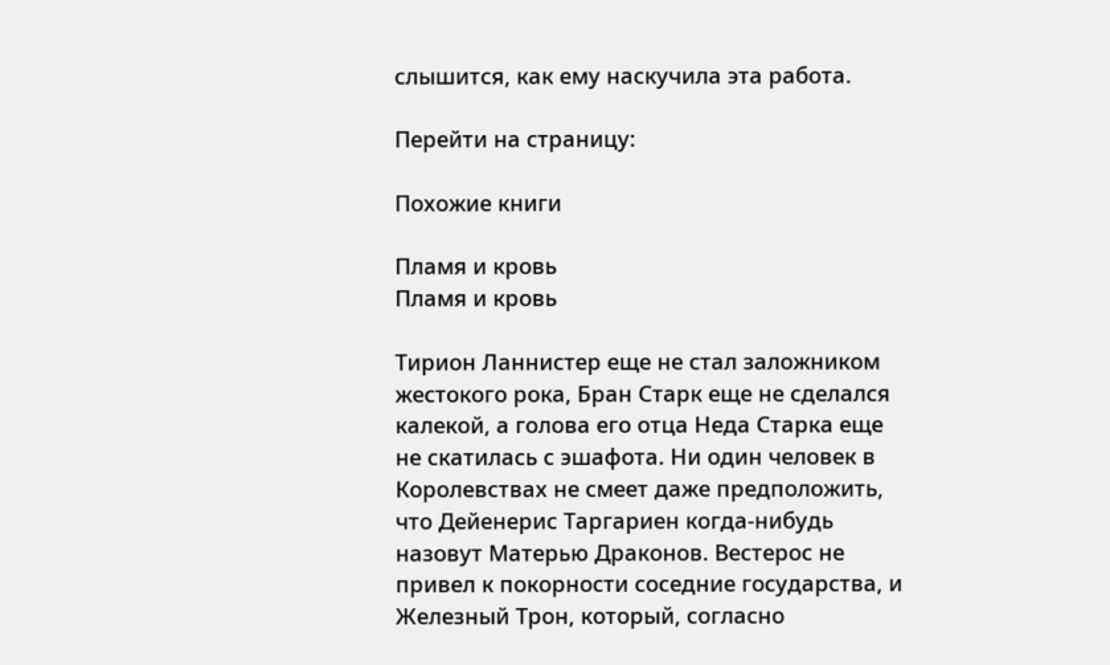слышится, как ему наскучила эта работа.

Перейти на страницу:

Похожие книги

Пламя и кровь
Пламя и кровь

Тирион Ланнистер еще не стал заложником жестокого рока, Бран Старк еще не сделался калекой, а голова его отца Неда Старка еще не скатилась с эшафота. Ни один человек в Королевствах не смеет даже предположить, что Дейенерис Таргариен когда-нибудь назовут Матерью Драконов. Вестерос не привел к покорности соседние государства, и Железный Трон, который, согласно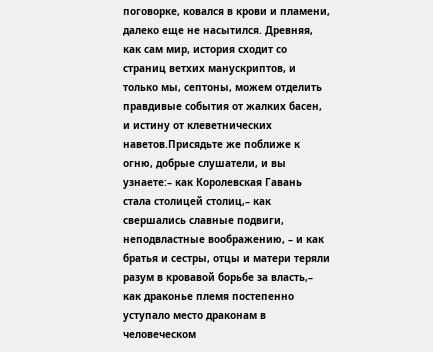поговорке, ковался в крови и пламени, далеко еще не насытился. Древняя, как сам мир, история сходит со страниц ветхих манускриптов, и только мы, септоны, можем отделить правдивые события от жалких басен, и истину от клеветнических наветов.Присядьте же поближе к огню, добрые слушатели, и вы узнаете:– как Королевская Гавань стала столицей столиц,– как свершались славные подвиги, неподвластные воображению, – и как братья и сестры, отцы и матери теряли разум в кровавой борьбе за власть,– как драконье племя постепенно уступало место драконам в человеческом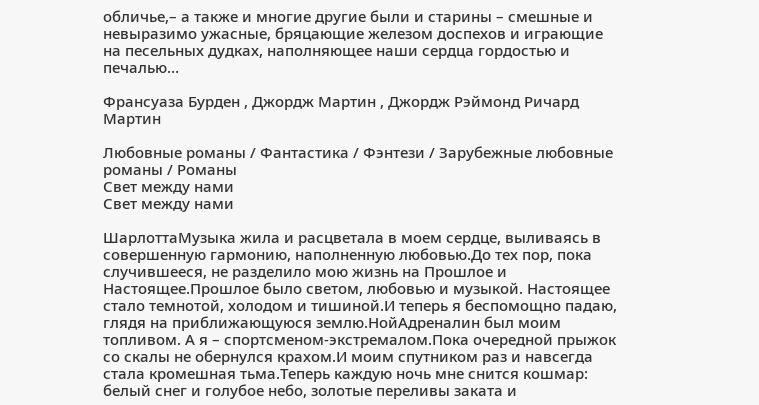обличье,– а также и многие другие были и старины – смешные и невыразимо ужасные, бряцающие железом доспехов и играющие на песельных дудках, наполняющее наши сердца гордостью и печалью…

Франсуаза Бурден , Джордж Мартин , Джордж Рэймонд Ричард Мартин

Любовные романы / Фантастика / Фэнтези / Зарубежные любовные романы / Романы
Свет между нами
Свет между нами

ШарлоттаМузыка жила и расцветала в моем сердце, выливаясь в совершенную гармонию, наполненную любовью.До тех пор, пока случившееся, не разделило мою жизнь на Прошлое и Настоящее.Прошлое было светом, любовью и музыкой. Настоящее стало темнотой, холодом и тишиной.И теперь я беспомощно падаю, глядя на приближающуюся землю.НойАдреналин был моим топливом. А я – спортсменом-экстремалом.Пока очередной прыжок со скалы не обернулся крахом.И моим спутником раз и навсегда стала кромешная тьма.Теперь каждую ночь мне снится кошмар: белый снег и голубое небо, золотые переливы заката и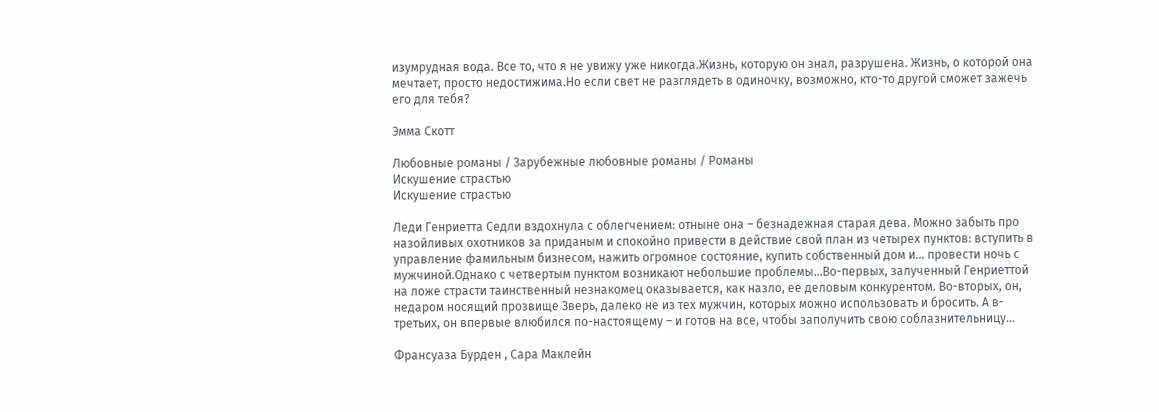изумрудная вода. Все то, что я не увижу уже никогда.Жизнь, которую он знал, разрушена. Жизнь, о которой она мечтает, просто недостижима.Но если свет не разглядеть в одиночку, возможно, кто-то другой сможет зажечь его для тебя?

Эмма Скотт

Любовные романы / Зарубежные любовные романы / Романы
Искушение страстью
Искушение страстью

Леди Генриетта Седли вздохнула с облегчением: отныне она – безнадежная старая дева. Можно забыть про назойливых охотников за приданым и спокойно привести в действие свой план из четырех пунктов: вступить в управление фамильным бизнесом, нажить огромное состояние, купить собственный дом и… провести ночь с мужчиной.Однако с четвертым пунктом возникают небольшие проблемы…Во-первых, залученный Генриеттой на ложе страсти таинственный незнакомец оказывается, как назло, ее деловым конкурентом. Во-вторых, он, недаром носящий прозвище Зверь, далеко не из тех мужчин, которых можно использовать и бросить. А в-третьих, он впервые влюбился по-настоящему – и готов на все, чтобы заполучить свою соблазнительницу…

Франсуаза Бурден , Сара Маклейн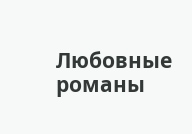Любовные романы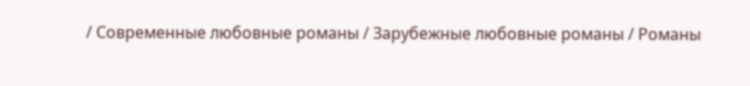/ Современные любовные романы / Зарубежные любовные романы / Романы